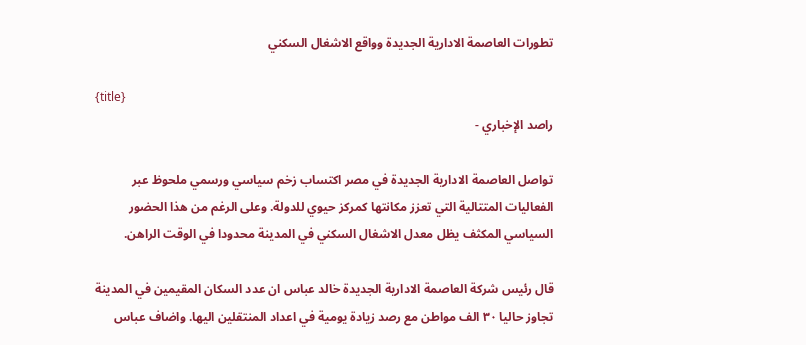تطورات العاصمة الادارية الجديدة وواقع الاشغال السكني

{title}
راصد الإخباري -

تواصل العاصمة الادارية الجديدة في مصر اكتساب زخم سياسي ورسمي ملحوظ عبر الفعاليات المتتالية التي تعزز مكانتها كمركز حيوي للدولة. وعلى الرغم من هذا الحضور السياسي المكثف يظل معدل الاشغال السكني في المدينة محدودا في الوقت الراهن.

قال رئيس شركة العاصمة الادارية الجديدة خالد عباس ان عدد السكان المقيمين في المدينة تجاوز حاليا ٣٠ الف مواطن مع رصد زيادة يومية في اعداد المنتقلين اليها. واضاف عباس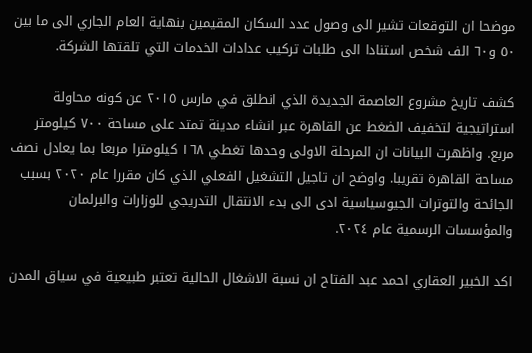موضحا ان التوقعات تشير الى وصول عدد السكان المقيمين بنهاية العام الجاري الى ما بين ٥٠ و٦٠ الف شخص استنادا الى طلبات تركيب عدادات الخدمات التي تلقتها الشركة.

كشف تاريخ مشروع العاصمة الجديدة الذي انطلق في مارس ٢٠١٥ عن كونه محاولة استراتيجية لتخفيف الضغط عن القاهرة عبر انشاء مدينة تمتد على مساحة ٧٠٠ كيلومتر مربع. واظهرت البيانات ان المرحلة الاولى وحدها تغطي ١٦٨ كيلومترا مربعا بما يعادل نصف مساحة القاهرة تقريبا. واوضح ان تاجيل التشغيل الفعلي الذي كان مقررا عام ٢٠٢٠ بسبب الجائحة والتوترات الجيوسياسية ادى الى بدء الانتقال التدريجي للوزارات والبرلمان والمؤسسات الرسمية عام ٢٠٢٤.

اكد الخبير العقاري احمد عبد الفتاح ان نسبة الاشغال الحالية تعتبر طبيعية في سياق المدن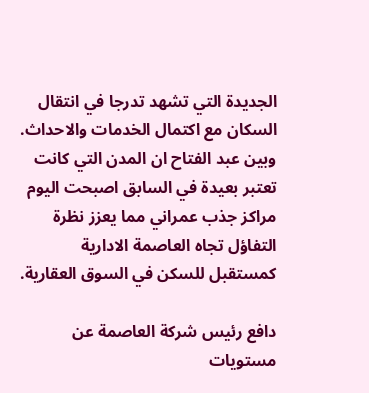الجديدة التي تشهد تدرجا في انتقال السكان مع اكتمال الخدمات والاحداث. وبين عبد الفتاح ان المدن التي كانت تعتبر بعيدة في السابق اصبحت اليوم مراكز جذب عمراني مما يعزز نظرة التفاؤل تجاه العاصمة الادارية كمستقبل للسكن في السوق العقارية.

دافع رئيس شركة العاصمة عن مستويات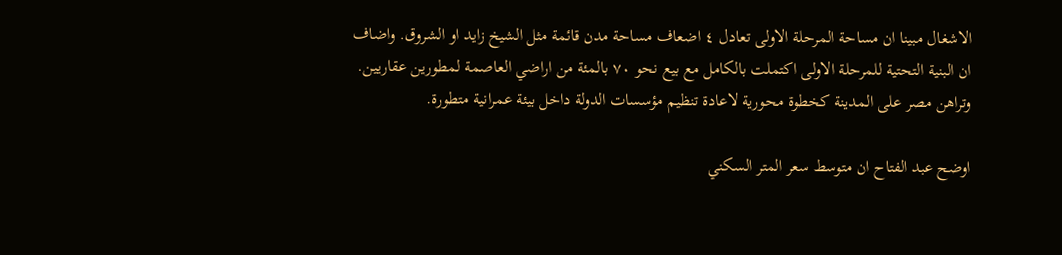الاشغال مبينا ان مساحة المرحلة الاولى تعادل ٤ اضعاف مساحة مدن قائمة مثل الشيخ زايد او الشروق. واضاف ان البنية التحتية للمرحلة الاولى اكتملت بالكامل مع بيع نحو ٧٠ بالمئة من اراضي العاصمة لمطورين عقاريين. وتراهن مصر على المدينة كخطوة محورية لاعادة تنظيم مؤسسات الدولة داخل بيئة عمرانية متطورة.

اوضح عبد الفتاح ان متوسط سعر المتر السكني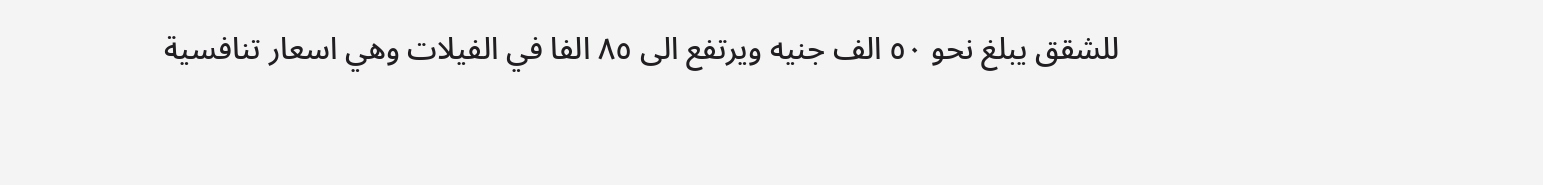للشقق يبلغ نحو ٥٠ الف جنيه ويرتفع الى ٨٥ الفا في الفيلات وهي اسعار تنافسية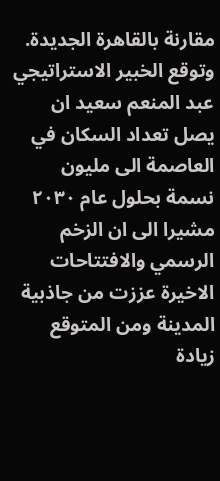مقارنة بالقاهرة الجديدة. وتوقع الخبير الاستراتيجي عبد المنعم سعيد ان يصل تعداد السكان في العاصمة الى مليون نسمة بحلول عام ٢٠٣٠ مشيرا الى ان الزخم الرسمي والافتتاحات الاخيرة عززت من جاذبية المدينة ومن المتوقع زيادة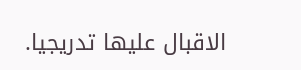الاقبال عليها تدريجيا.